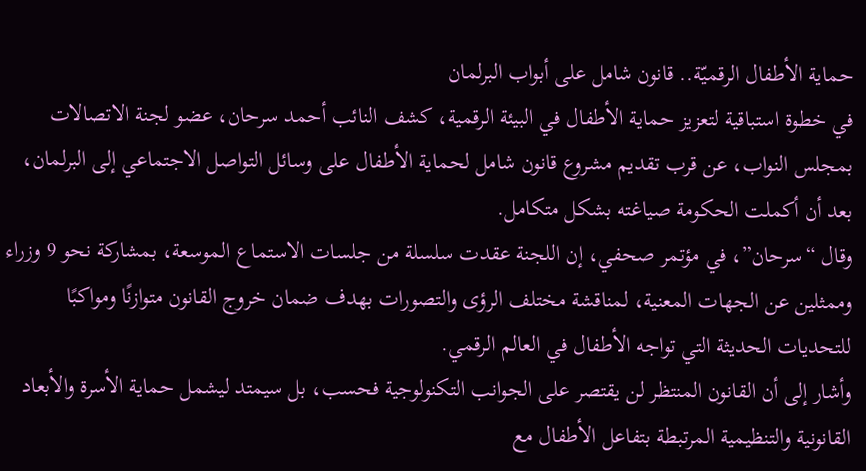حماية الأطفال الرقميّة.. قانون شامل على أبواب البرلمان
في خطوة استباقية لتعزيز حماية الأطفال في البيئة الرقمية، كشف النائب أحمد سرحان، عضو لجنة الاتصالات بمجلس النواب، عن قرب تقديم مشروع قانون شامل لحماية الأطفال على وسائل التواصل الاجتماعي إلى البرلمان، بعد أن أكملت الحكومة صياغته بشكل متكامل.
وقال “سرحان”، في مؤتمر صحفي، إن اللجنة عقدت سلسلة من جلسات الاستماع الموسعة، بمشاركة نحو 9 وزراء وممثلين عن الجهات المعنية، لمناقشة مختلف الرؤى والتصورات بهدف ضمان خروج القانون متوازنًا ومواكبًا للتحديات الحديثة التي تواجه الأطفال في العالم الرقمي.
وأشار إلى أن القانون المنتظر لن يقتصر على الجوانب التكنولوجية فحسب، بل سيمتد ليشمل حماية الأسرة والأبعاد القانونية والتنظيمية المرتبطة بتفاعل الأطفال مع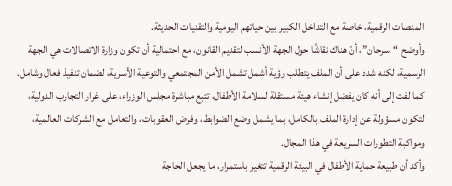المنصات الرقمية، خاصة مع التداخل الكبير بين حياتهم اليومية والتقنيات الحديثة.
وأوضح “سرحان”، أنّ هناك نقاشًا حول الجهة الأنسب لتقديم القانون، مع احتمالية أن تكون وزارة الاتصالات هي الجهة الرسمية، لكنه شدد على أن الملف يتطلب رؤية أشمل تشمل الأمن المجتمعي والتوعية الأسرية، لضمان تنفيذ فعال وشامل.
كما لفت إلى أنه كان يفضل إنشاء هيئة مستقلة لسلامة الأطفال، تتبع مباشرة مجلس الوزراء، على غرار التجارب الدولية، لتكون مسؤولة عن إدارة الملف بالكامل، بما يشمل وضع الضوابط، وفرض العقوبات، والتعامل مع الشركات العالمية، ومواكبة التطورات السريعة في هذا المجال.
وأكد أن طبيعة حماية الأطفال في البيئة الرقمية تتغير باستمرار، ما يجعل الحاجة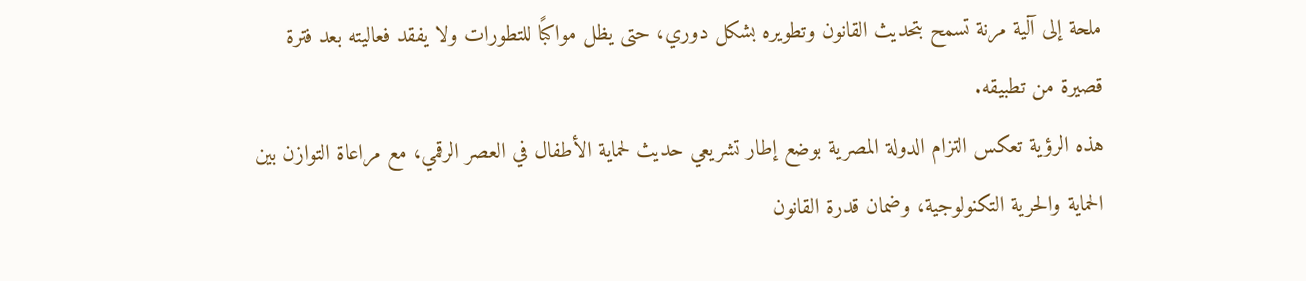ملحة إلى آلية مرنة تسمح بتحديث القانون وتطويره بشكل دوري، حتى يظل مواكبًا للتطورات ولا يفقد فعاليته بعد فترة قصيرة من تطبيقه.
هذه الرؤية تعكس التزام الدولة المصرية بوضع إطار تشريعي حديث لحماية الأطفال في العصر الرقمي، مع مراعاة التوازن بين الحماية والحرية التكنولوجية، وضمان قدرة القانون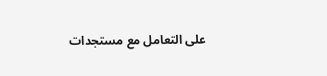على التعامل مع مستجدات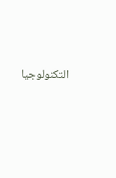التكنولوجيا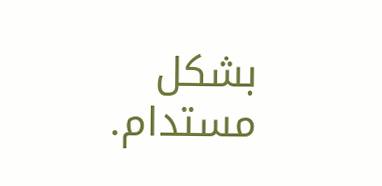بشكل مستدام.